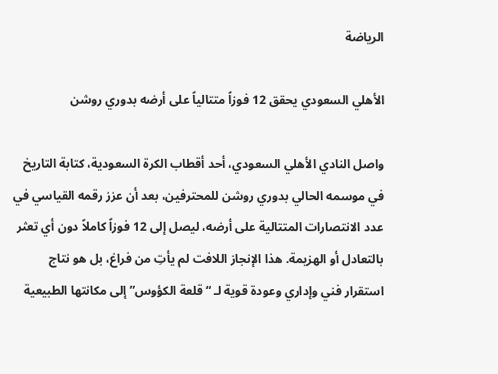الرياضة

الأهلي السعودي يحقق 12 فوزاً متتالياً على أرضه بدوري روشن

واصل النادي الأهلي السعودي، أحد أقطاب الكرة السعودية، كتابة التاريخ في موسمه الحالي بدوري روشن للمحترفين، بعد أن عزز رقمه القياسي في عدد الانتصارات المتتالية على أرضه، ليصل إلى 12 فوزاً كاملاً دون أي تعثر بالتعادل أو الهزيمة. هذا الإنجاز اللافت لم يأتِ من فراغ، بل هو نتاج استقرار فني وإداري وعودة قوية لـ “قلعة الكؤوس” إلى مكانتها الطبيعية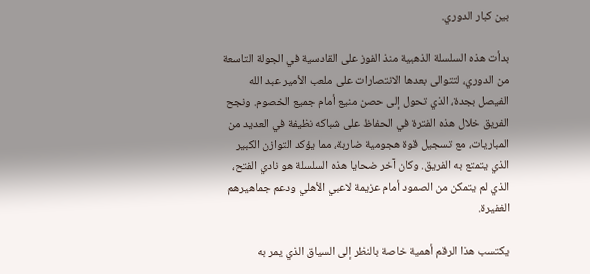بين كبار الدوري.

بدأت هذه السلسلة الذهبية منذ الفوز على القادسية في الجولة التاسعة من الدوري، لتتوالى بعدها الانتصارات على ملعب الأمير عبد الله الفيصل بجدة، الذي تحول إلى حصن منيع أمام جميع الخصوم. ونجح الفريق خلال هذه الفترة في الحفاظ على شباكه نظيفة في العديد من المباريات، مع تسجيل قوة هجومية ضاربة، مما يؤكد التوازن الكبير الذي يتمتع به الفريق. وكان آخر ضحايا هذه السلسلة هو نادي الفتح، الذي لم يتمكن من الصمود أمام عزيمة لاعبي الأهلي ودعم جماهيرهم الغفيرة.

يكتسب هذا الرقم أهمية خاصة بالنظر إلى السياق الذي يمر به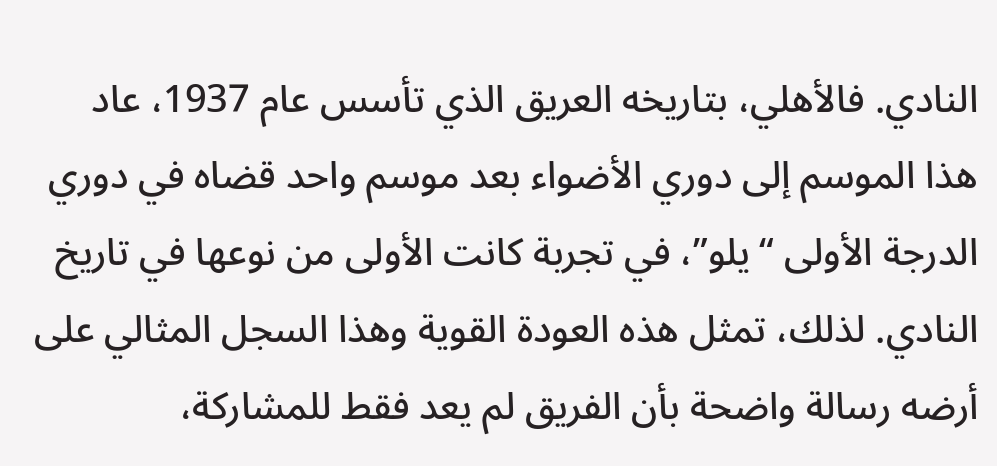النادي. فالأهلي، بتاريخه العريق الذي تأسس عام 1937، عاد هذا الموسم إلى دوري الأضواء بعد موسم واحد قضاه في دوري الدرجة الأولى “يلو”، في تجربة كانت الأولى من نوعها في تاريخ النادي. لذلك، تمثل هذه العودة القوية وهذا السجل المثالي على أرضه رسالة واضحة بأن الفريق لم يعد فقط للمشاركة،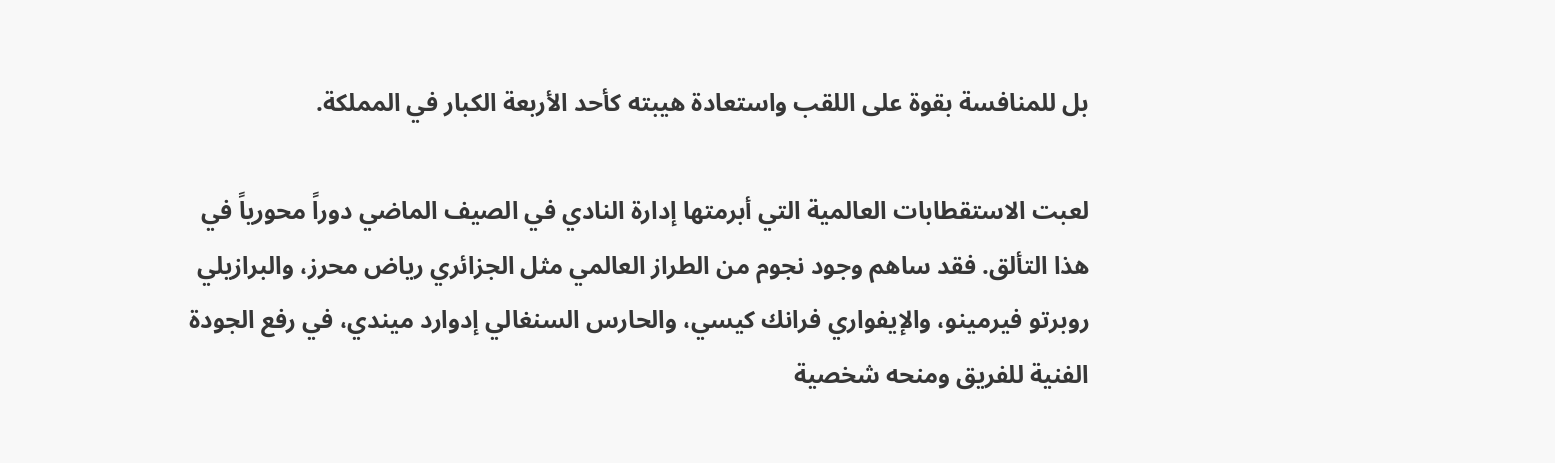بل للمنافسة بقوة على اللقب واستعادة هيبته كأحد الأربعة الكبار في المملكة.

لعبت الاستقطابات العالمية التي أبرمتها إدارة النادي في الصيف الماضي دوراً محورياً في هذا التألق. فقد ساهم وجود نجوم من الطراز العالمي مثل الجزائري رياض محرز، والبرازيلي روبرتو فيرمينو، والإيفواري فرانك كيسي، والحارس السنغالي إدوارد ميندي، في رفع الجودة الفنية للفريق ومنحه شخصية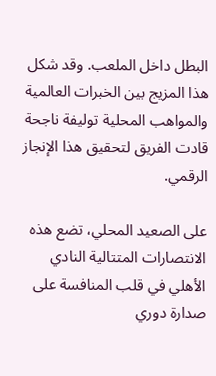البطل داخل الملعب. وقد شكل هذا المزيج بين الخبرات العالمية والمواهب المحلية توليفة ناجحة قادت الفريق لتحقيق هذا الإنجاز الرقمي.

على الصعيد المحلي، تضع هذه الانتصارات المتتالية النادي الأهلي في قلب المنافسة على صدارة دوري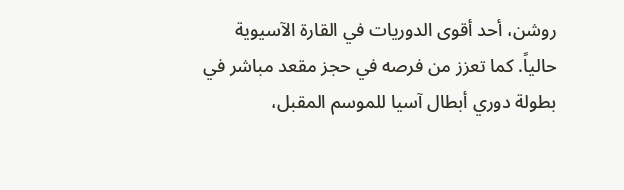روشن، أحد أقوى الدوريات في القارة الآسيوية حالياً. كما تعزز من فرصه في حجز مقعد مباشر في بطولة دوري أبطال آسيا للموسم المقبل،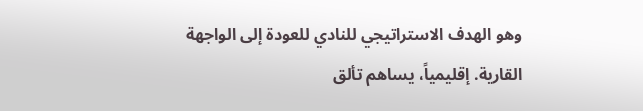وهو الهدف الاستراتيجي للنادي للعودة إلى الواجهة القارية. إقليمياً، يساهم تألق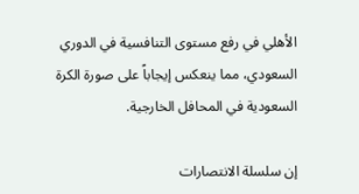الأهلي في رفع مستوى التنافسية في الدوري السعودي، مما ينعكس إيجاباً على صورة الكرة السعودية في المحافل الخارجية.

إن سلسلة الانتصارات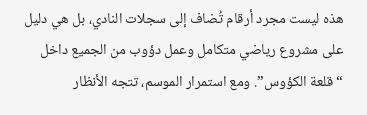هذه ليست مجرد أرقام تُضاف إلى سجلات النادي، بل هي دليل على مشروع رياضي متكامل وعمل دؤوب من الجميع داخل “قلعة الكؤوس”. ومع استمرار الموسم، تتجه الأنظار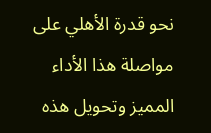نحو قدرة الأهلي على مواصلة هذا الأداء المميز وتحويل هذه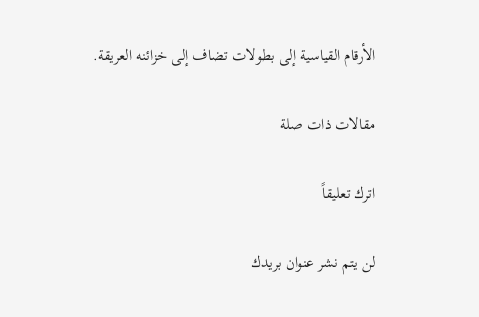الأرقام القياسية إلى بطولات تضاف إلى خزائنه العريقة.

مقالات ذات صلة

اترك تعليقاً

لن يتم نشر عنوان بريدك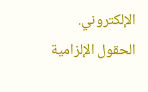الإلكتروني. الحقول الإلزامية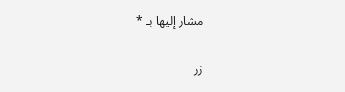مشار إليها بـ *

زر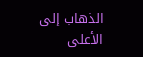الذهاب إلى الأعلى